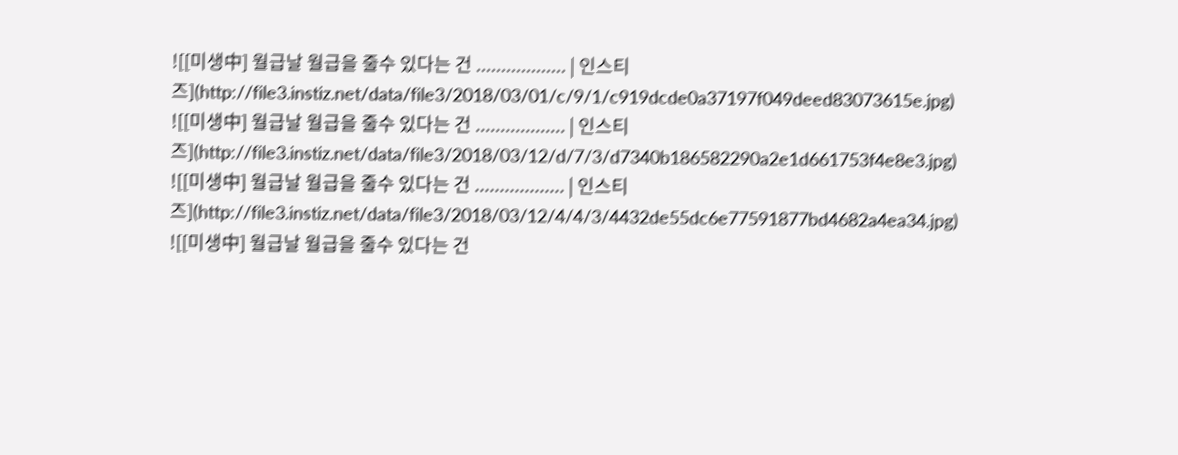![[미생中] 월급날 월급을 줄수 있다는 건 .................. | 인스티즈](http://file3.instiz.net/data/file3/2018/03/01/c/9/1/c919dcde0a37197f049deed83073615e.jpg)
![[미생中] 월급날 월급을 줄수 있다는 건 .................. | 인스티즈](http://file3.instiz.net/data/file3/2018/03/12/d/7/3/d7340b186582290a2e1d661753f4e8e3.jpg)
![[미생中] 월급날 월급을 줄수 있다는 건 .................. | 인스티즈](http://file3.instiz.net/data/file3/2018/03/12/4/4/3/4432de55dc6e77591877bd4682a4ea34.jpg)
![[미생中] 월급날 월급을 줄수 있다는 건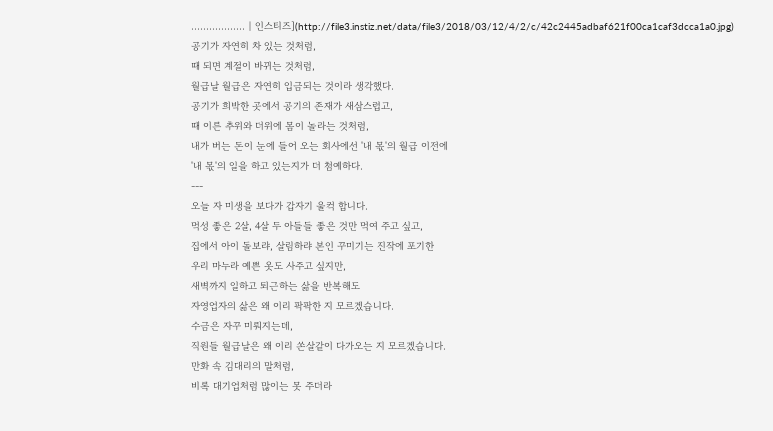.................. | 인스티즈](http://file3.instiz.net/data/file3/2018/03/12/4/2/c/42c2445adbaf621f00ca1caf3dcca1a0.jpg)
공기가 자연히 차 있는 것처럼,
때 되면 계절이 바뀌는 것처럼,
월급날 월급은 자연히 입금되는 것이라 생각했다.
공기가 희박한 곳에서 공기의 존재가 새삼스럽고,
때 이른 추위와 더위에 몸이 놀라는 것처럼,
내가 버는 돈이 눈에 들어 오는 회사에선 '내 몫'의 월급 이전에
'내 몫'의 일을 하고 있는지가 더 첨예하다.
---
오늘 자 미생을 보다가 갑자기 울컥 합니다.
먹성 좋은 2살, 4살 두 아들들 좋은 것만 먹여 주고 싶고,
집에서 아이 돌보랴, 살림하랴 본인 꾸미기는 진작에 포기한
우리 마누라 예쁜 옷도 사주고 싶지만,
새벽까지 일하고 퇴근하는 삶을 반복해도
자영업자의 삶은 왜 이리 팍팍한 지 모르겠습니다.
수금은 자꾸 미뤄지는데,
직원들 월급날은 왜 이리 쏜살같이 다가오는 지 모르겠습니다.
만화 속 김대리의 말처럼,
비록 대기업처럼 많이는 못 주더라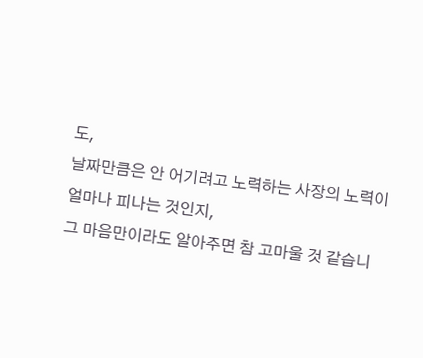도,
날짜만큼은 안 어기려고 노력하는 사장의 노력이
얼마나 피나는 것인지,
그 마음만이라도 알아주면 참 고마울 것 같습니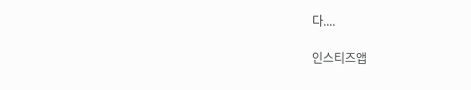다....

인스티즈앱